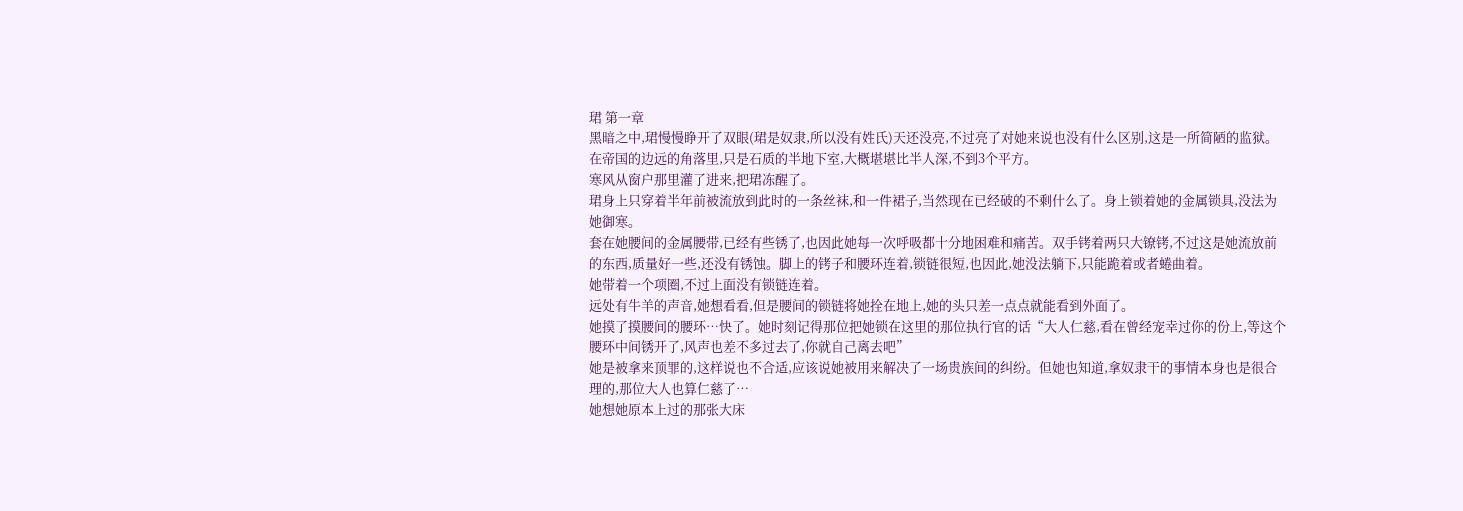珺 第一章
黑暗之中,珺慢慢睁开了双眼(珺是奴隶,所以没有姓氏)天还没亮,不过亮了对她来说也没有什么区别,这是一所简陋的监狱。在帝国的边远的角落里,只是石质的半地下室,大概堪堪比半人深,不到3个平方。
寒风从窗户那里灌了进来,把珺冻醒了。
珺身上只穿着半年前被流放到此时的一条丝袜,和一件裙子,当然现在已经破的不剩什么了。身上锁着她的金属锁具,没法为她御寒。
套在她腰间的金属腰带,已经有些锈了,也因此她每一次呼吸都十分地困难和痛苦。双手铐着两只大镣铐,不过这是她流放前的东西,质量好一些,还没有锈蚀。脚上的铐子和腰环连着,锁链很短,也因此,她没法躺下,只能跪着或者蜷曲着。
她带着一个项圈,不过上面没有锁链连着。
远处有牛羊的声音,她想看看,但是腰间的锁链将她拴在地上,她的头只差一点点就能看到外面了。
她摸了摸腰间的腰环…快了。她时刻记得那位把她锁在这里的那位执行官的话“大人仁慈,看在曾经宠幸过你的份上,等这个腰环中间锈开了,风声也差不多过去了,你就自己离去吧”
她是被拿来顶罪的,这样说也不合适,应该说她被用来解决了一场贵族间的纠纷。但她也知道,拿奴隶干的事情本身也是很合理的,那位大人也算仁慈了…
她想她原本上过的那张大床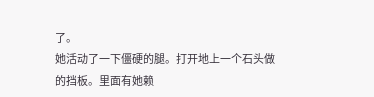了。
她活动了一下僵硬的腿。打开地上一个石头做的挡板。里面有她赖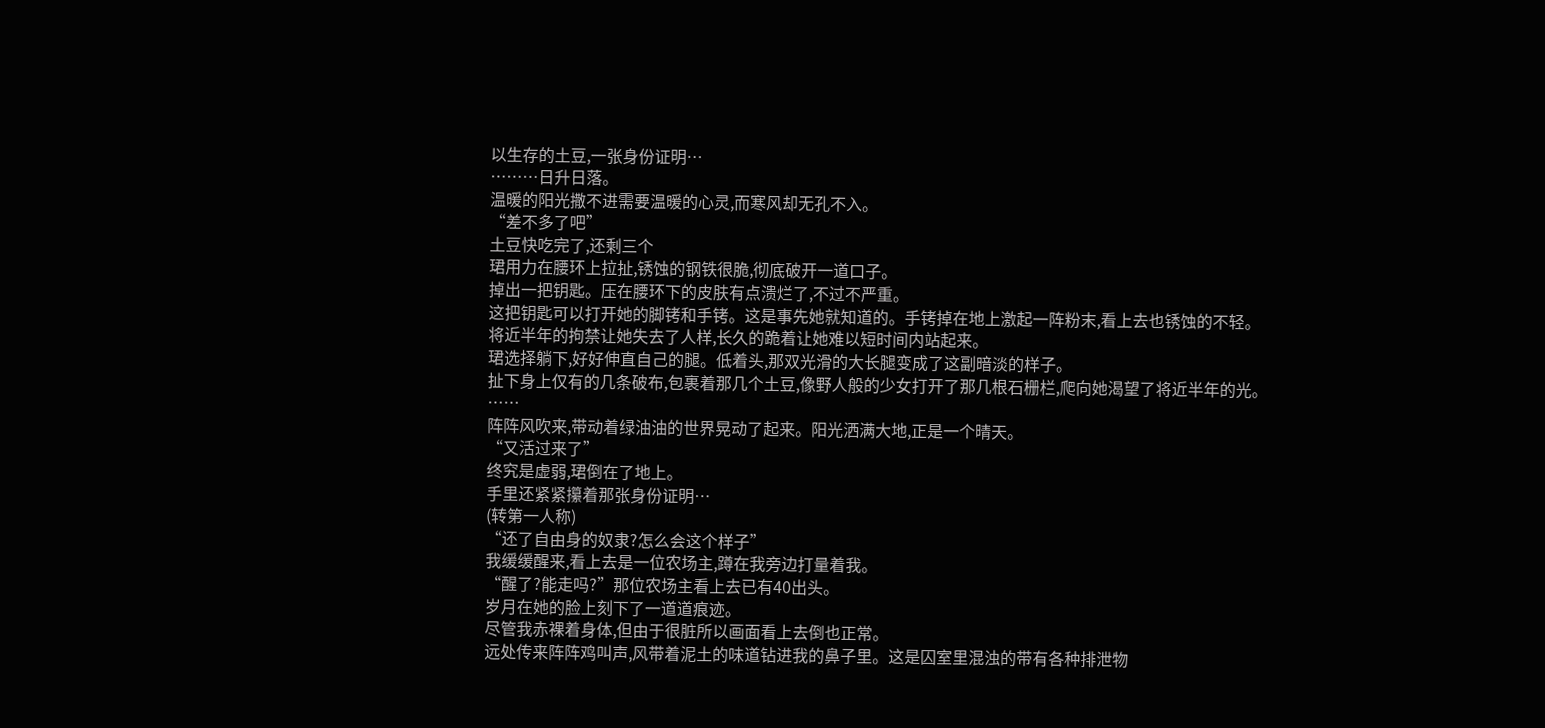以生存的土豆,一张身份证明…
………日升日落。
温暖的阳光撒不进需要温暖的心灵,而寒风却无孔不入。
“差不多了吧”
土豆快吃完了,还剩三个
珺用力在腰环上拉扯,锈蚀的钢铁很脆,彻底破开一道口子。
掉出一把钥匙。压在腰环下的皮肤有点溃烂了,不过不严重。
这把钥匙可以打开她的脚铐和手铐。这是事先她就知道的。手铐掉在地上激起一阵粉末,看上去也锈蚀的不轻。
将近半年的拘禁让她失去了人样,长久的跪着让她难以短时间内站起来。
珺选择躺下,好好伸直自己的腿。低着头,那双光滑的大长腿变成了这副暗淡的样子。
扯下身上仅有的几条破布,包裹着那几个土豆,像野人般的少女打开了那几根石栅栏,爬向她渴望了将近半年的光。
……
阵阵风吹来,带动着绿油油的世界晃动了起来。阳光洒满大地,正是一个晴天。
“又活过来了”
终究是虚弱,珺倒在了地上。
手里还紧紧攥着那张身份证明…
(转第一人称)
“还了自由身的奴隶?怎么会这个样子”
我缓缓醒来,看上去是一位农场主,蹲在我旁边打量着我。
“醒了?能走吗?”那位农场主看上去已有40出头。
岁月在她的脸上刻下了一道道痕迹。
尽管我赤裸着身体,但由于很脏所以画面看上去倒也正常。
远处传来阵阵鸡叫声,风带着泥土的味道钻进我的鼻子里。这是囚室里混浊的带有各种排泄物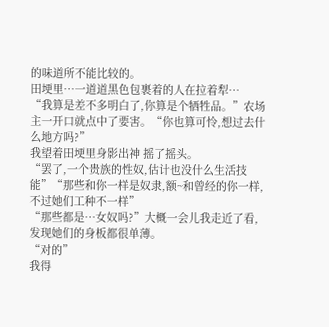的味道所不能比较的。
田埂里…一道道黑色包裹着的人在拉着犁…
“我算是差不多明白了,你算是个牺牲品。”农场主一开口就点中了要害。“你也算可怜,想过去什么地方吗?”
我望着田埂里身影出神 摇了摇头。
“罢了,一个贵族的性奴,估计也没什么生活技能”“那些和你一样是奴隶,额~和曾经的你一样,不过她们工种不一样”
“那些都是…女奴吗?”大概一会儿我走近了看,发现她们的身板都很单薄。
“对的”
我得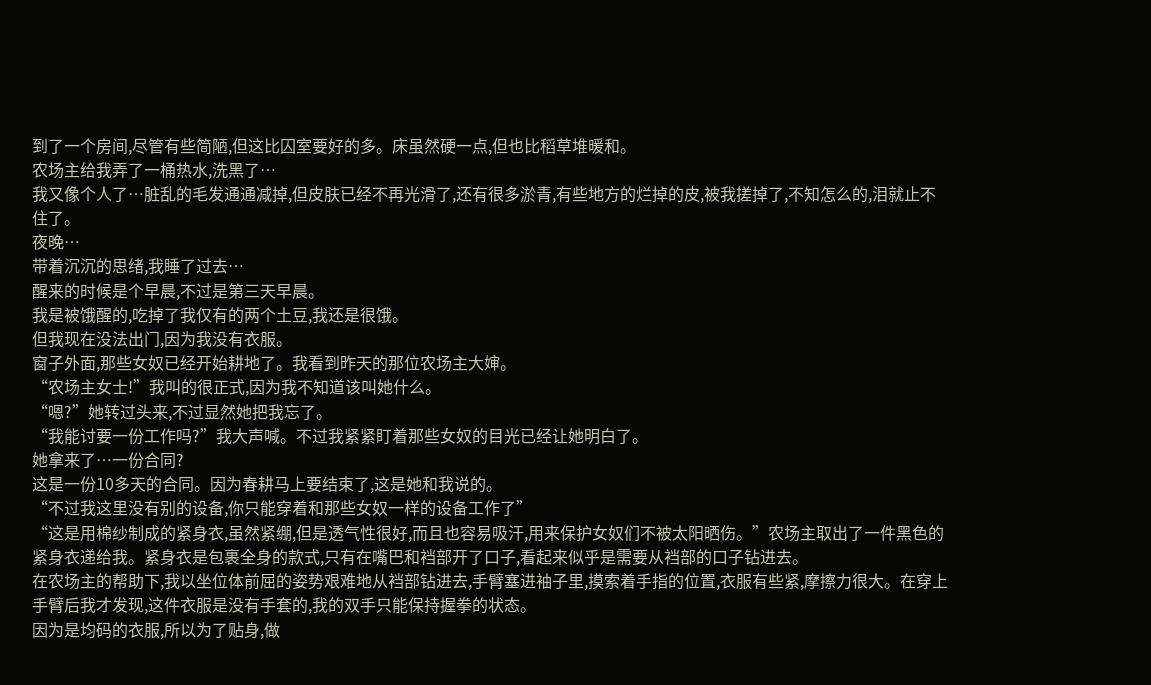到了一个房间,尽管有些简陋,但这比囚室要好的多。床虽然硬一点,但也比稻草堆暖和。
农场主给我弄了一桶热水,洗黑了…
我又像个人了…脏乱的毛发通通减掉,但皮肤已经不再光滑了,还有很多淤青,有些地方的烂掉的皮,被我搓掉了,不知怎么的,泪就止不住了。
夜晚…
带着沉沉的思绪,我睡了过去…
醒来的时候是个早晨,不过是第三天早晨。
我是被饿醒的,吃掉了我仅有的两个土豆,我还是很饿。
但我现在没法出门,因为我没有衣服。
窗子外面,那些女奴已经开始耕地了。我看到昨天的那位农场主大婶。
“农场主女士!”我叫的很正式,因为我不知道该叫她什么。
“嗯?”她转过头来,不过显然她把我忘了。
“我能讨要一份工作吗?”我大声喊。不过我紧紧盯着那些女奴的目光已经让她明白了。
她拿来了…一份合同?
这是一份10多天的合同。因为春耕马上要结束了,这是她和我说的。
“不过我这里没有别的设备,你只能穿着和那些女奴一样的设备工作了”
“这是用棉纱制成的紧身衣,虽然紧绷,但是透气性很好,而且也容易吸汗,用来保护女奴们不被太阳晒伤。”农场主取出了一件黑色的紧身衣递给我。紧身衣是包裹全身的款式,只有在嘴巴和裆部开了口子,看起来似乎是需要从裆部的口子钻进去。
在农场主的帮助下,我以坐位体前屈的姿势艰难地从裆部钻进去,手臂塞进袖子里,摸索着手指的位置,衣服有些紧,摩擦力很大。在穿上手臂后我才发现,这件衣服是没有手套的,我的双手只能保持握拳的状态。
因为是均码的衣服,所以为了贴身,做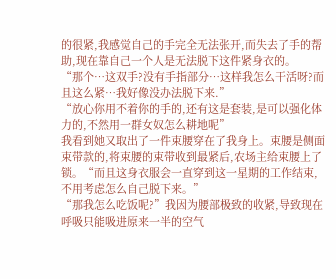的很紧,我感觉自己的手完全无法张开,而失去了手的帮助,现在靠自己一个人是无法脱下这件紧身衣的。
“那个…这双手?没有手指部分…这样我怎么干活呀?而且这么紧…我好像没办法脱下来.”
“放心你用不着你的手的,还有这是套装,是可以强化体力的,不然用一群女奴怎么耕地呢”
我看到她又取出了一件束腰穿在了我身上。束腰是侧面束带款的,将束腰的束带收到最紧后,农场主给束腰上了锁。“而且这身衣服会一直穿到这一星期的工作结束,不用考虑怎么自己脱下来。”
“那我怎么吃饭呢?”我因为腰部极致的收紧,导致现在呼吸只能吸进原来一半的空气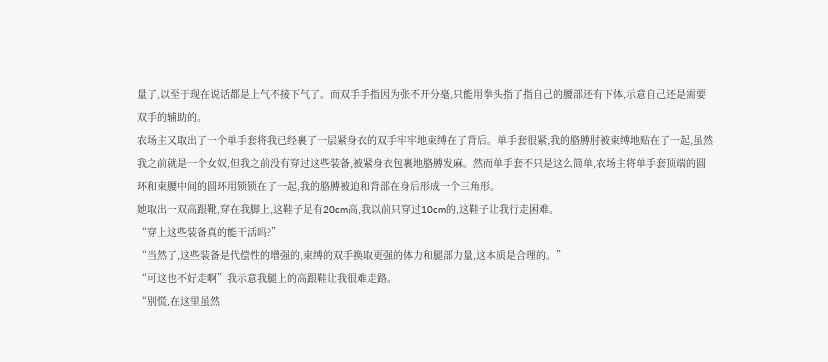量了,以至于现在说话都是上气不接下气了。而双手手指因为张不开分毫,只能用拳头指了指自己的腰部还有下体,示意自己还是需要双手的辅助的。
农场主又取出了一个单手套将我已经裹了一层紧身衣的双手牢牢地束缚在了背后。单手套很紧,我的胳膊肘被束缚地贴在了一起,虽然我之前就是一个女奴,但我之前没有穿过这些装备,被紧身衣包裹地胳膊发麻。然而单手套不只是这么简单,农场主将单手套顶端的圆环和束腰中间的圆环用锁锁在了一起,我的胳膊被迫和背部在身后形成一个三角形。
她取出一双高跟靴,穿在我脚上,这鞋子足有20cm高,我以前只穿过10cm的,这鞋子让我行走困难。
“穿上这些装备真的能干活吗?”
“当然了,这些装备是代偿性的增强的,束缚的双手换取更强的体力和腿部力量,这本质是合理的。”
“可这也不好走啊”我示意我腿上的高跟鞋让我很难走路。
“别慌,在这里虽然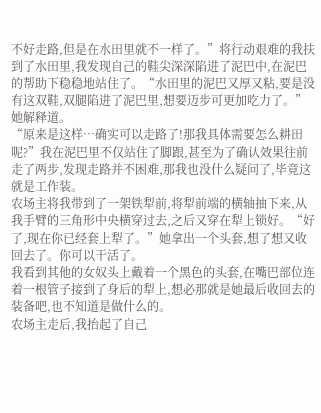不好走路,但是在水田里就不一样了。”将行动艰难的我扶到了水田里,我发现自己的鞋尖深深陷进了泥巴中,在泥巴的帮助下稳稳地站住了。“水田里的泥巴又厚又粘,要是没有这双鞋,双腿陷进了泥巴里,想要迈步可更加吃力了。”她解释道。
“原来是这样…确实可以走路了!那我具体需要怎么耕田呢?”我在泥巴里不仅站住了脚跟,甚至为了确认效果往前走了两步,发现走路并不困难,那我也没什么疑问了,毕竟这就是工作装。
农场主将我带到了一架铁犁前,将犁前端的横轴抽下来,从我手臂的三角形中央横穿过去,之后又穿在犁上锁好。“好了,现在你已经套上犁了。”她拿出一个头套,想了想又收回去了。你可以干活了。
我看到其他的女奴头上戴着一个黑色的头套,在嘴巴部位连着一根管子接到了身后的犁上,想必那就是她最后收回去的装备吧,也不知道是做什么的。
农场主走后,我抬起了自己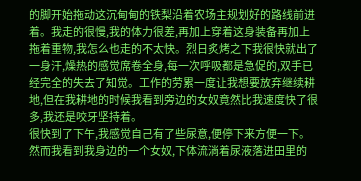的脚开始拖动这沉甸甸的铁梨沿着农场主规划好的路线前进着。我走的很慢,我的体力很差,再加上穿着这身装备再加上拖着重物,我怎么也走的不太快。烈日炙烤之下我很快就出了一身汗,燥热的感觉席卷全身,每一次呼吸都是急促的,双手已经完全的失去了知觉。工作的劳累一度让我想要放弃继续耕地,但在我耕地的时候我看到旁边的女奴竟然比我速度快了很多,我还是咬牙坚持着。
很快到了下午,我感觉自己有了些尿意,便停下来方便一下。然而我看到我身边的一个女奴,下体流淌着尿液落进田里的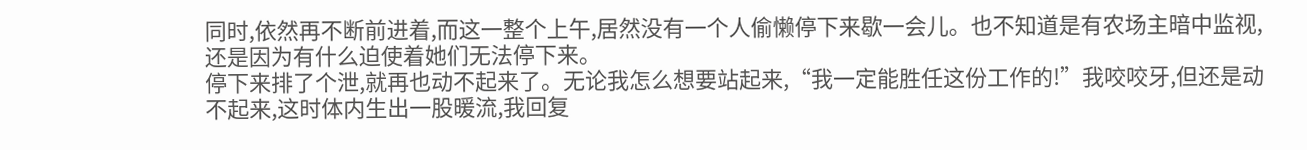同时,依然再不断前进着,而这一整个上午,居然没有一个人偷懒停下来歇一会儿。也不知道是有农场主暗中监视,还是因为有什么迫使着她们无法停下来。
停下来排了个泄,就再也动不起来了。无论我怎么想要站起来,“我一定能胜任这份工作的!”我咬咬牙,但还是动不起来,这时体内生出一股暖流,我回复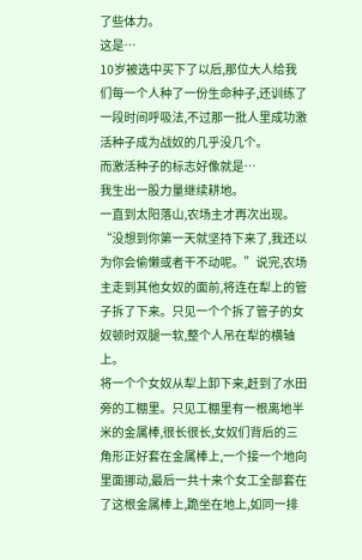了些体力。
这是…
10岁被选中买下了以后,那位大人给我们每一个人种了一份生命种子,还训练了一段时间呼吸法,不过那一批人里成功激活种子成为战奴的几乎没几个。
而激活种子的标志好像就是…
我生出一股力量继续耕地。
一直到太阳落山,农场主才再次出现。“没想到你第一天就坚持下来了,我还以为你会偷懒或者干不动呢。”说完,农场主走到其他女奴的面前,将连在犁上的管子拆了下来。只见一个个拆了管子的女奴顿时双腿一软,整个人吊在犁的横轴上。
将一个个女奴从犁上卸下来,赶到了水田旁的工棚里。只见工棚里有一根离地半米的金属棒,很长很长,女奴们背后的三角形正好套在金属棒上,一个接一个地向里面挪动,最后一共十来个女工全部套在了这根金属棒上,跪坐在地上,如同一排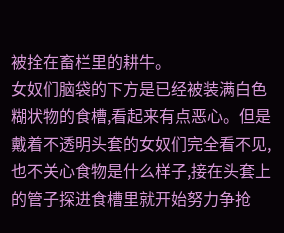被拴在畜栏里的耕牛。
女奴们脑袋的下方是已经被装满白色糊状物的食槽,看起来有点恶心。但是戴着不透明头套的女奴们完全看不见,也不关心食物是什么样子,接在头套上的管子探进食槽里就开始努力争抢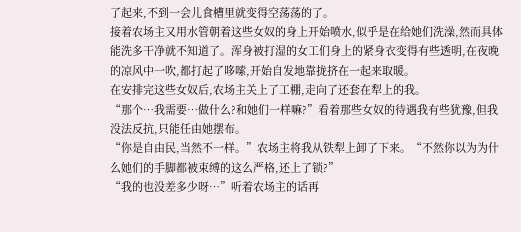了起来,不到一会儿食槽里就变得空荡荡的了。
接着农场主又用水管朝着这些女奴的身上开始喷水,似乎是在给她们洗澡,然而具体能洗多干净就不知道了。浑身被打湿的女工们身上的紧身衣变得有些透明,在夜晚的凉风中一吹,都打起了哆嗦,开始自发地靠拢挤在一起来取暖。
在安排完这些女奴后,农场主关上了工棚,走向了还套在犁上的我。
“那个…我需要…做什么?和她们一样嘛?”看着那些女奴的待遇我有些犹豫,但我没法反抗,只能任由她摆布。
“你是自由民,当然不一样。”农场主将我从铁犁上卸了下来。“不然你以为为什么她们的手脚都被束缚的这么严格,还上了锁?”
“我的也没差多少呀…”听着农场主的话再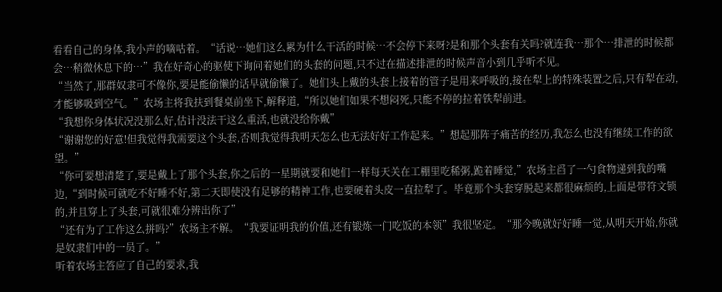看看自己的身体,我小声的嘀咕着。“话说…她们这么累为什么干活的时候…不会停下来呀?是和那个头套有关吗?就连我…那个…排泄的时候都会…稍微休息下的…”我在好奇心的驱使下询问着她们的头套的问题,只不过在描述排泄的时候声音小到几乎听不见。
“当然了,那群奴隶可不像你,要是能偷懒的话早就偷懒了。她们头上戴的头套上接着的管子是用来呼吸的,接在犁上的特殊装置之后,只有犁在动,才能够吸到空气。”农场主将我扶到餐桌前坐下,解释道,“所以她们如果不想闷死,只能不停的拉着铁犁前进。
“我想你身体状况没那么好,估计没法干这么重活,也就没给你戴”
“谢谢您的好意!但我觉得我需要这个头套,否则我觉得我明天怎么也无法好好工作起来。”想起那阵子痛苦的经历,我怎么也没有继续工作的欲望。”
“你可要想清楚了,要是戴上了那个头套,你之后的一星期就要和她们一样每天关在工棚里吃稀粥,跪着睡觉,”农场主舀了一勺食物递到我的嘴边,“到时候可就吃不好睡不好,第二天即使没有足够的精神工作,也要硬着头皮一直拉犁了。毕竟那个头套穿脱起来都很麻烦的,上面是带符文锁的,并且穿上了头套,可就很难分辨出你了”
“还有为了工作这么拼吗?”农场主不解。“我要证明我的价值,还有锻炼一门吃饭的本领”我很坚定。“那今晚就好好睡一觉,从明天开始,你就是奴隶们中的一员了。”
听着农场主答应了自己的要求,我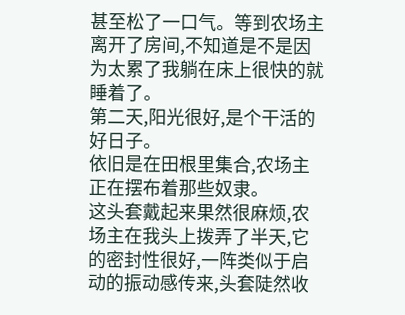甚至松了一口气。等到农场主离开了房间,不知道是不是因为太累了我躺在床上很快的就睡着了。
第二天,阳光很好,是个干活的好日子。
依旧是在田根里集合,农场主正在摆布着那些奴隶。
这头套戴起来果然很麻烦,农场主在我头上拨弄了半天,它的密封性很好,一阵类似于启动的振动感传来,头套陡然收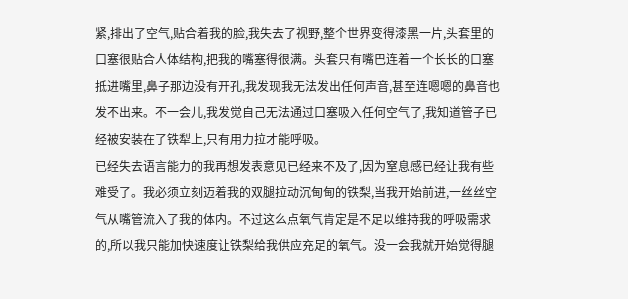紧,排出了空气,贴合着我的脸,我失去了视野,整个世界变得漆黑一片,头套里的口塞很贴合人体结构,把我的嘴塞得很满。头套只有嘴巴连着一个长长的口塞抵进嘴里,鼻子那边没有开孔,我发现我无法发出任何声音,甚至连嗯嗯的鼻音也发不出来。不一会儿,我发觉自己无法通过口塞吸入任何空气了,我知道管子已经被安装在了铁犁上,只有用力拉才能呼吸。
已经失去语言能力的我再想发表意见已经来不及了,因为窒息感已经让我有些难受了。我必须立刻迈着我的双腿拉动沉甸甸的铁梨,当我开始前进,一丝丝空气从嘴管流入了我的体内。不过这么点氧气肯定是不足以维持我的呼吸需求的,所以我只能加快速度让铁梨给我供应充足的氧气。没一会我就开始觉得腿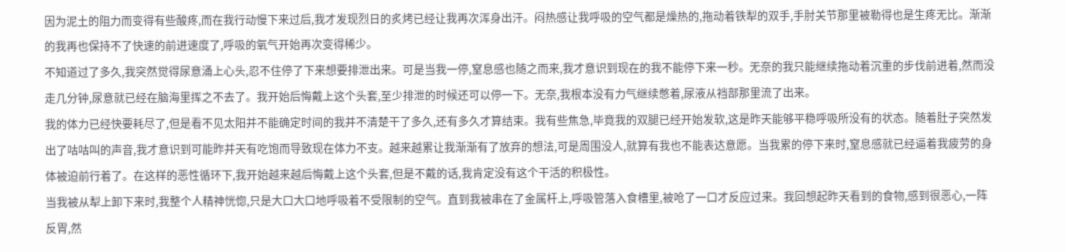因为泥土的阻力而变得有些酸疼,而在我行动慢下来过后,我才发现烈日的炙烤已经让我再次浑身出汗。闷热感让我呼吸的空气都是燥热的,拖动着铁犁的双手,手肘关节那里被勒得也是生疼无比。渐渐的我再也保持不了快速的前进速度了,呼吸的氧气开始再次变得稀少。
不知道过了多久,我突然觉得尿意涌上心头,忍不住停了下来想要排泄出来。可是当我一停,窒息感也随之而来,我才意识到现在的我不能停下来一秒。无奈的我只能继续拖动着沉重的步伐前进着,然而没走几分钟,尿意就已经在脑海里挥之不去了。我开始后悔戴上这个头套,至少排泄的时候还可以停一下。无奈,我根本没有力气继续憋着,尿液从裆部那里流了出来。
我的体力已经快要耗尽了,但是看不见太阳并不能确定时间的我并不清楚干了多久,还有多久才算结束。我有些焦急,毕竟我的双腿已经开始发软,这是昨天能够平稳呼吸所没有的状态。随着肚子突然发出了咕咕叫的声音,我才意识到可能昨并天有吃饱而导致现在体力不支。越来越累让我渐渐有了放弃的想法,可是周围没人,就算有我也不能表达意愿。当我累的停下来时,窒息感就已经逼着我疲劳的身体被迫前行着了。在这样的恶性循环下,我开始越来越后悔戴上这个头套,但是不戴的话,我肯定没有这个干活的积极性。
当我被从犁上卸下来时,我整个人精神恍惚,只是大口大口地呼吸着不受限制的空气。直到我被串在了金属杆上,呼吸管落入食槽里,被呛了一口才反应过来。我回想起昨天看到的食物,感到很恶心,一阵反胃,然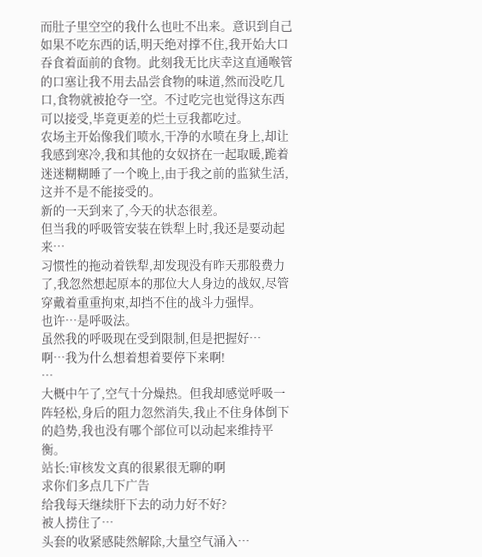而肚子里空空的我什么也吐不出来。意识到自己如果不吃东西的话,明天绝对撑不住,我开始大口吞食着面前的食物。此刻我无比庆幸这直通喉管的口塞让我不用去品尝食物的味道,然而没吃几口,食物就被抢夺一空。不过吃完也觉得这东西可以接受,毕竟更差的烂土豆我都吃过。
农场主开始像我们喷水,干净的水喷在身上,却让我感到寒冷,我和其他的女奴挤在一起取暖,跪着迷迷糊糊睡了一个晚上,由于我之前的监狱生活,这并不是不能接受的。
新的一天到来了,今天的状态很差。
但当我的呼吸管安装在铁犁上时,我还是要动起来…
习惯性的拖动着铁犁,却发现没有昨天那般费力了,我忽然想起原本的那位大人身边的战奴,尽管穿戴着重重拘束,却挡不住的战斗力强悍。
也许…是呼吸法。
虽然我的呼吸现在受到限制,但是把握好…
啊…我为什么想着想着要停下来啊!
…
大概中午了,空气十分燥热。但我却感觉呼吸一阵轻松,身后的阻力忽然消失,我止不住身体倒下的趋势,我也没有哪个部位可以动起来维持平衡。
站长:审核发文真的很累很无聊的啊
求你们多点几下广告
给我每天继续肝下去的动力好不好?
被人捞住了…
头套的收紧感陡然解除,大量空气涌入…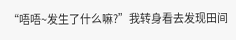“唔唔~发生了什么嘛?”我转身看去发现田间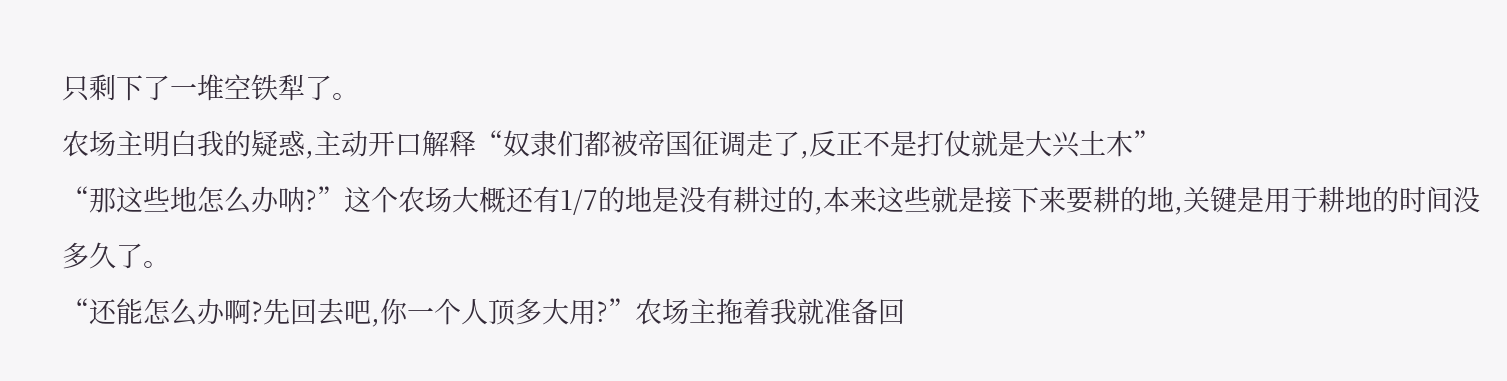只剩下了一堆空铁犁了。
农场主明白我的疑惑,主动开口解释“奴隶们都被帝国征调走了,反正不是打仗就是大兴土木”
“那这些地怎么办呐?”这个农场大概还有1/7的地是没有耕过的,本来这些就是接下来要耕的地,关键是用于耕地的时间没多久了。
“还能怎么办啊?先回去吧,你一个人顶多大用?”农场主拖着我就准备回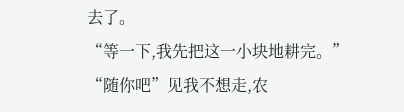去了。
“等一下,我先把这一小块地耕完。”
“随你吧”见我不想走,农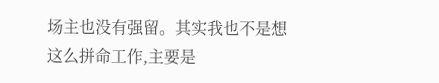场主也没有强留。其实我也不是想这么拼命工作,主要是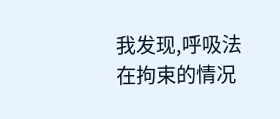我发现,呼吸法在拘束的情况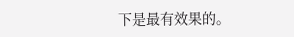下是最有效果的。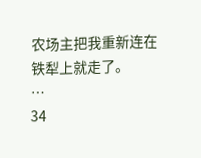农场主把我重新连在铁犁上就走了。
…
34